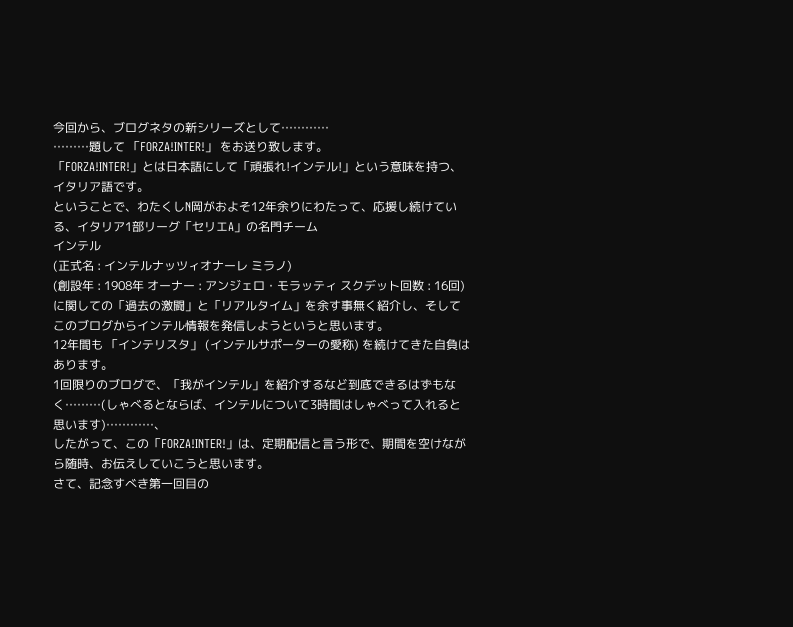今回から、ブログネタの新シリーズとして…………
………題して 「FORZA!INTER!」 をお送り致します。
「FORZA!INTER!」とは日本語にして「頑張れ!インテル!」という意味を持つ、イタリア語です。
ということで、わたくしN岡がおよそ12年余りにわたって、応援し続けている、イタリア1部リーグ「セリエA」の名門チーム
インテル
(正式名 : インテルナッツィオナーレ ミラノ)
(創設年 : 1908年 オーナー : アンジェロ・モラッティ スクデット回数 : 16回)
に関しての「過去の激闘」と「リアルタイム」を余す事無く紹介し、そしてこのブログからインテル情報を発信しようというと思います。
12年間も 「インテリスタ」 (インテルサポーターの愛称) を続けてきた自負はあります。
1回限りのブログで、「我がインテル」を紹介するなど到底できるはずもなく………(しゃべるとならば、インテルについて3時間はしゃべって入れると思います)…………、
したがって、この「FORZA!INTER!」は、定期配信と言う形で、期間を空けながら随時、お伝えしていこうと思います。
さて、記念すべき第一回目の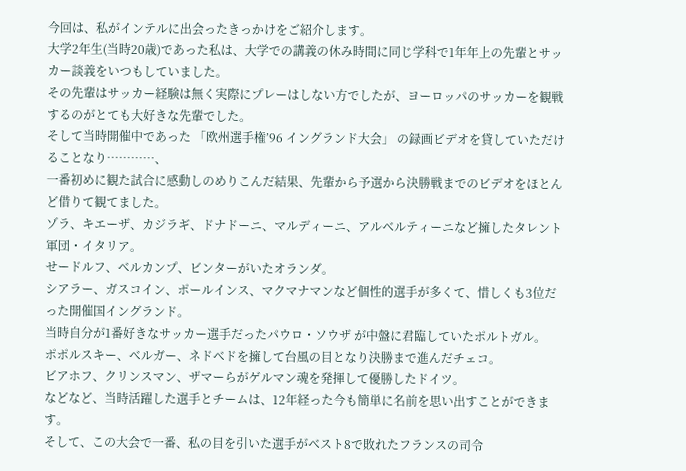今回は、私がインテルに出会ったきっかけをご紹介します。
大学2年生(当時20歳)であった私は、大学での講義の休み時間に同じ学科で1年年上の先輩とサッカー談義をいつもしていました。
その先輩はサッカー経験は無く実際にプレーはしない方でしたが、ヨーロッパのサッカーを観戦するのがとても大好きな先輩でした。
そして当時開催中であった 「欧州選手権’96 イングランド大会」 の録画ビデオを貸していただけることなり…………、
一番初めに観た試合に感動しのめりこんだ結果、先輩から予選から決勝戦までのビデオをほとんど借りて観てました。
ゾラ、キエーザ、カジラギ、ドナドーニ、マルディーニ、アルベルティーニなど擁したタレント軍団・イタリア。
せードルフ、ベルカンプ、ビンターがいたオランダ。
シアラー、ガスコイン、ポールインス、マクマナマンなど個性的選手が多くて、惜しくも3位だった開催国イングランド。
当時自分が1番好きなサッカー選手だったパウロ・ソウザ が中盤に君臨していたポルトガル。
ポポルスキー、ベルガー、ネドベドを擁して台風の目となり決勝まで進んだチェコ。
ビアホフ、クリンスマン、ザマーらがゲルマン魂を発揮して優勝したドイツ。
などなど、当時活躍した選手とチームは、12年経った今も簡単に名前を思い出すことができます。
そして、この大会で一番、私の目を引いた選手がベスト8で敗れたフランスの司令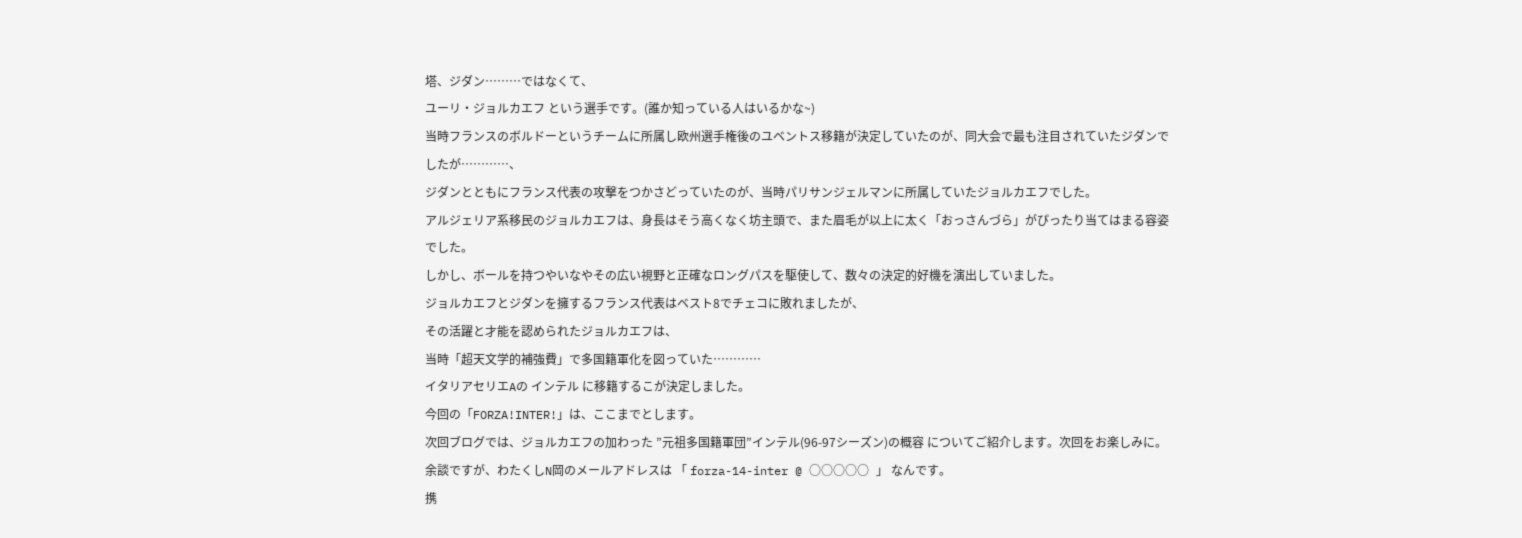塔、ジダン………ではなくて、
ユーリ・ジョルカエフ という選手です。(誰か知っている人はいるかな~)
当時フランスのボルドーというチームに所属し欧州選手権後のユベントス移籍が決定していたのが、同大会で最も注目されていたジダンでしたが…………、
ジダンとともにフランス代表の攻撃をつかさどっていたのが、当時パリサンジェルマンに所属していたジョルカエフでした。
アルジェリア系移民のジョルカエフは、身長はそう高くなく坊主頭で、また眉毛が以上に太く「おっさんづら」がぴったり当てはまる容姿でした。
しかし、ボールを持つやいなやその広い視野と正確なロングパスを駆使して、数々の決定的好機を演出していました。
ジョルカエフとジダンを擁するフランス代表はベスト8でチェコに敗れましたが、
その活躍と才能を認められたジョルカエフは、
当時「超天文学的補強費」で多国籍軍化を図っていた…………
イタリアセリエAの インテル に移籍するこが決定しました。
今回の「FORZA!INTER!」は、ここまでとします。
次回ブログでは、ジョルカエフの加わった ”元祖多国籍軍団”インテル(96-97シーズン)の概容 についてご紹介します。次回をお楽しみに。
余談ですが、わたくしN岡のメールアドレスは 「 forza-14-inter @ ○○○○○ 」 なんです。
携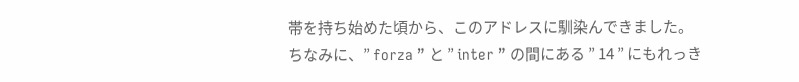帯を持ち始めた頃から、このアドレスに馴染んできました。
ちなみに、” forza ” と ” inter ” の間にある ” 14 ” にもれっき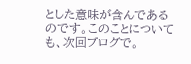とした意味が含んであるのです。このことについても、次回ブログで。